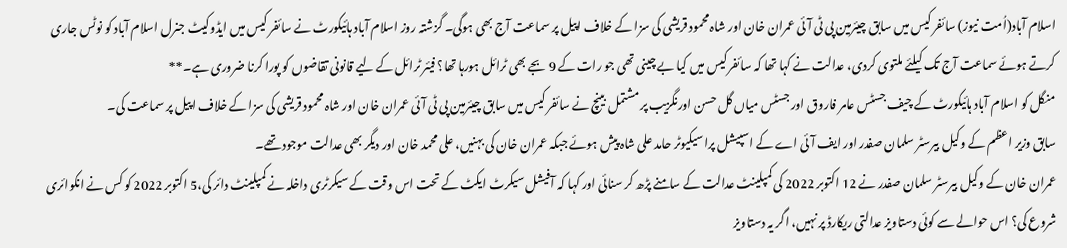اسلام آباد(اُمت نیوز) سائفر کیس میں سابق چیئرمین پی ٹی آئی عمران خان اور شاہ محمود قریشی کی سزا کے خلاف اپیل پر سماعت آج بھی ہوگی۔ گزشتہ روز اسلام آباد ہائیکورٹ نے سائفر کیس میں ایڈوکیٹ جنرل اسلام آباد کو نوٹس جاری کرتے ہوئے سماعت آج تک کیلئے ملتوی کردی، عدالت نے کہا تھا کہ سائفر کیس میں کیا بے چینی تھی جو رات کے 9 بجے بھی ٹرائل ہورہا تھا؟ فیئر ٹرائل کے لیے قانونی تقاضوں کو پورا کرنا ضروری ہے۔**
منگل کو اسلام آباد ہائیکورٹ کے چیف جسٹس عامر فاروق اور جسٹس میاں گل حسن اورنگزیب پر مشتمل بینچ نے سائفر کیس میں سابق چیئرمین پی ٹی آئی عمران خان اور شاہ محمود قریشی کی سزا کے خلاف اپیل پر سماعت کی۔
سابق وزیر اعظم کے وکیل بیرسٹر سلمان صفدر اور ایف آئی اے کے اسپیشل پراسیکیوٹر حامد علی شاہ پیش ہوئے جبکہ عمران خان کی بہنیں، علی محمد خان اور دیگر بھی عدالت موجود تھے۔
عمران خان کے وکیل بیرسٹر سلمان صفدر نے 12 اکتوبر 2022 کی کمپلینٹ عدالت کے سامنے پڑھ کر سنائی اور کہا کہ آفیشل سیکرٹ ایکٹ کے تحت اس وقت کے سیکرٹری داخلہ نے کمپلینٹ دائر کی،5 اکتوبر 2022 کو کس نے انکوائری شروع کی؟ اس حوالے سے کوئی دستاویز عدالتی ریکارڈ پر نہیں، اگر یہ دستاویز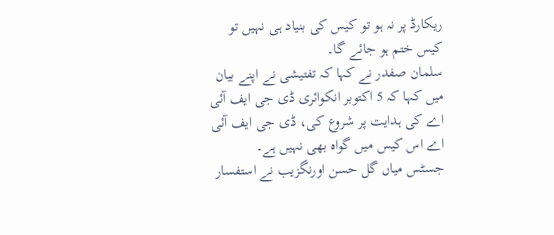ریکارڈ پر نہ ہو تو کیس کی بنیاد ہی نہیں تو کیس ختم ہو جائے گا۔
سلمان صفدر نے کہا کہ تفتیشی نے اپنے بیان میں کہا کہ 5 اکتوبر انکوائری ڈی جی ایف آئی اے کی ہدایت پر شروع کی، ڈی جی ایف آئی اے اس کیس میں گواہ بھی نہیں ہے۔
جسٹس میاں گل حسن اورنگزیب نے استفسار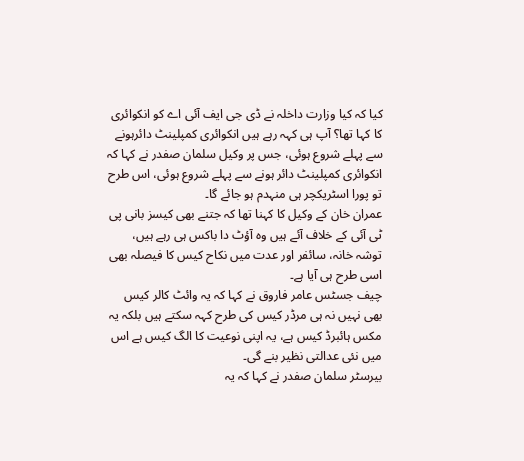کیا کہ کیا وزارت داخلہ نے ڈی جی ایف آئی اے کو انکوائری کا کہا تھا؟ آپ ہی کہہ رہے ہیں انکوائری کمپلینٹ دائرہونے سے پہلے شروع ہوئی، جس پر وکیل سلمان صفدر نے کہا کہ انکوائری کمپلینٹ دائر ہونے سے پہلے شروع ہوئی، اس طرح تو پورا اسٹریکچر ہی منہدم ہو جائے گا۔
عمران خان کے وکیل کا کہنا تھا کہ جتنے بھی کیسز بانی پی ٹی آئی کے خلاف آئے ہیں وہ آؤٹ دا باکس ہی رہے ہیں، توشہ خانہ، سائفر اور عدت میں نکاح کیس کا فیصلہ بھی اسی طرح ہی آیا ہے۔
چیف جسٹس عامر فاروق نے کہا کہ یہ وائٹ کالر کیس بھی نہیں نہ ہی مرڈر کیس کی طرح کہہ سکتے ہیں بلکہ یہ مکس ہائبرڈ کیس ہے، یہ اپنی نوعیت کا الگ کیس ہے اس میں نئی عدالتی نظیر بنے گی۔
بیرسٹر سلمان صفدر نے کہا کہ یہ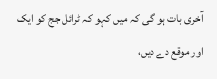آخری بات ہو گی کہ میں کہو کہ ٹرائل جج کو ایک اور موقع دے دیں،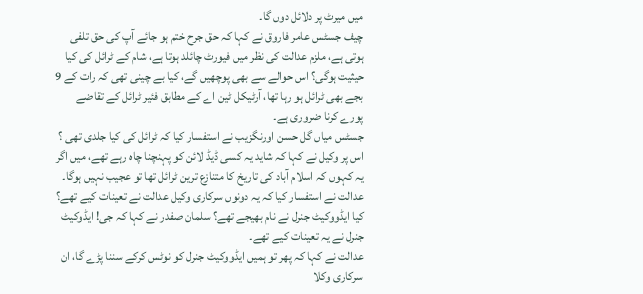میں میرٹ پر دلائل دوں گا۔
چیف جسٹس عامر فاروق نے کہا کہ حق جرح ختم ہو جائے آپ کی حق تلفی ہوتی ہے، ملزم عدالت کی نظر میں فیورٹ چائلد ہوتا ہے، شام کے ٹرائل کی کیا حیثیت ہوگی؟ اس حوالے سے بھی پوچھیں گے، کیا بے چینی تھی کہ رات کے 9 بجے بھی ٹرائل ہو رہا تھا، آرٹیکل ٹین اے کے مطابق فئیر ٹرائل کے تقاضے پورے کرنا ضروری ہے۔
جسٹس میاں گل حسن اورنگزیب نے استفسار کیا کہ ٹرائل کی کیا جلدی تھی ؟ اس پر وکیل نے کہا کہ شاید یہ کسی ڈیڈ لائن کو پہنچنا چاہ رہے تھے، میں اگر یہ کہوں کہ اسلام آباد کی تاریخ کا متنازع ترین ٹرائل تھا تو عجیب نہیں ہوگا۔
عدالت نے استفسار کیا کہ یہ دونوں سرکاری وکیل عدالت نے تعینات کیے تھے؟ کیا ایڈووکیٹ جنرل نے نام بھیجے تھے؟ سلمان صفدر نے کہا کہ جی! ایڈوکیٹ جنرل نے یہ تعینات کیے تھے۔
عدالت نے کہا کہ پھر تو ہمیں ایڈووکیٹ جنرل کو نوٹس کرکے سننا پڑے گا، ان سرکاری وکلا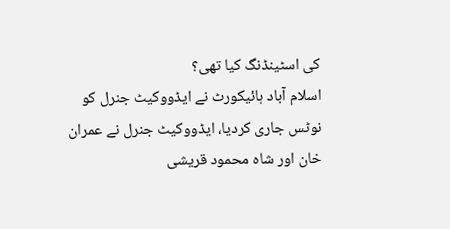کی اسٹینڈنگ کیا تھی؟
اسلام آباد ہائیکورٹ نے ایڈووکیٹ جنرل کو نوٹس جاری کردیا، ایڈووکیٹ جنرل نے عمران خان اور شاہ محمود قریشی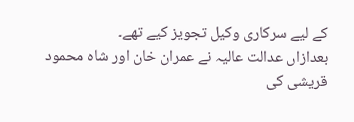کے لیے سرکاری وکیل تجویز کیے تھے۔
بعدازاں عدالت عالیہ نے عمران خان اور شاہ محمود قریشی کی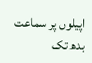اپیلوں پر سماعت بدھ تک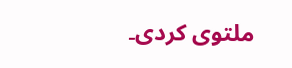ملتوی کردی۔